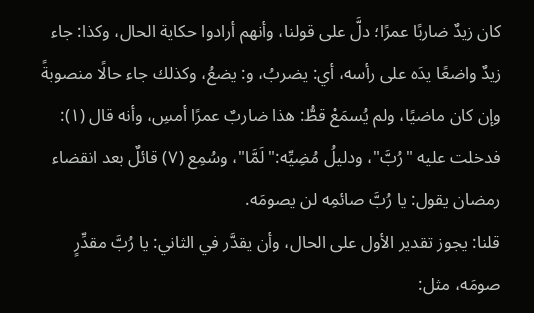كان زيدٌ ضاربًا عمرًا؛ دلَّ على قولنا، وأنهم أرادوا حكاية الحال، وكذا: جاء زيدٌ واضعًا يدَه على رأسه، أي: يضربُ، و: يضعُ، وكذلك جاء حالًا منصوبةً وإن كان ماضيًا، ولم يُسمَعْ قطُّ: هذا ضاربٌ عمرًا أمسِ، وأنه قال (١):
فدخلت عليه "رُبَّ"، ودليلُ مُضِيِّه:"لَمَّا"، وسُمِع (٧) قائلٌ بعد انقضاء رمضان يقول: يا رُبَّ صائمِه لن يصومَه.
قلنا: يجوز تقدير الأول على الحال، وأن يقدَّر في الثاني: يا رُبَّ مقدِّرٍ صومَه، مثل: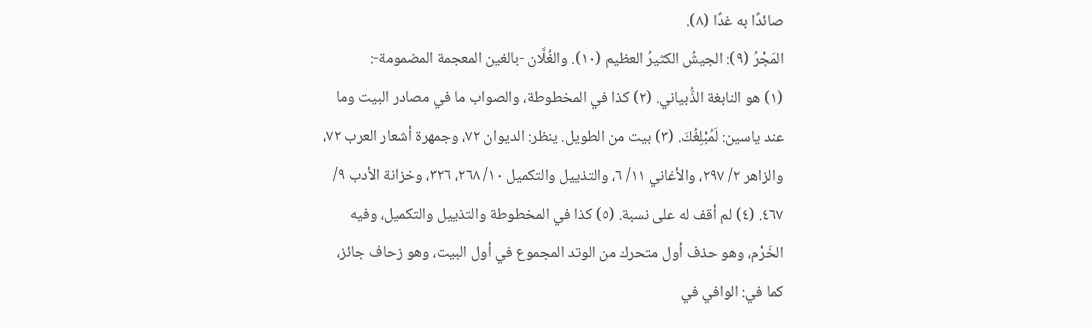صائدًا به غدًا (٨).
المَجْرُ (٩): الجيشُ الكثيرُ العظيم (١٠). والغُلَّان -بالغين المعجمة المضمومة-:
(١) هو النابغة الذُّبياني. (٢) كذا في المخطوطة، والصواب ما في مصادر البيت وما عند ياسين: لَمُبْلِغُكَ. (٣) بيت من الطويل. ينظر: الديوان ٧٢، وجمهرة أشعار العرب ٧٢، والزاهر ٢/ ٢٩٧، والأغاني ١١/ ٦، والتذييل والتكميل ١٠/ ٢٦٨، ٣٢٦، وخزانة الأدب ٩/ ٤٦٧. (٤) لم أقف له على نسبة. (٥) كذا في المخطوطة والتذييل والتكميل، وفيه الخَرْم، وهو حذف أول متحرك من الوتد المجموع في أول البيت، وهو زحاف جائز، كما في: الوافي في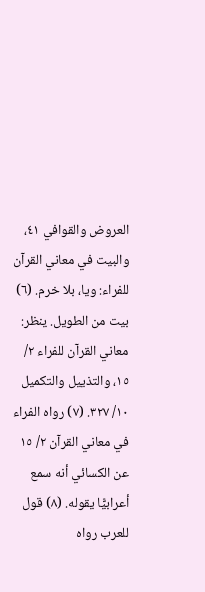العروض والقوافي ٤١، والبيت في معاني القرآن للفراء: ويا، بلا خرم. (٦) بيت من الطويل. ينظر: معاني القرآن للفراء ٢/ ١٥، والتذييل والتكميل ١٠/ ٣٢٧. (٧) رواه الفراء في معاني القرآن ٢/ ١٥ عن الكسائي أنه سمع أعرابيًّا يقوله. (٨) قول للعرب رواه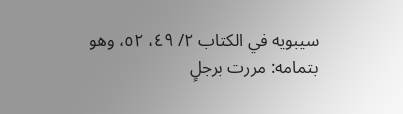سيبويه في الكتاب ٢/ ٤٩، ٥٢، وهو بتمامه: مررت برجلٍ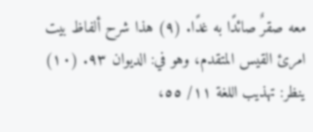معه صقرٌ صائدًا به غدًا. (٩) هذا شرح ألفاظ بيت امرئ القيس المتقدم، وهو في: الديوان ٩٣. (١٠) ينظر: تهذيب اللغة ١١/ ٥٥،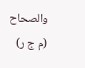والصحاح (م ج ر)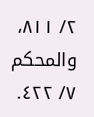٢/ ٨١١، والمحكم ٧/ ٤٢٢.